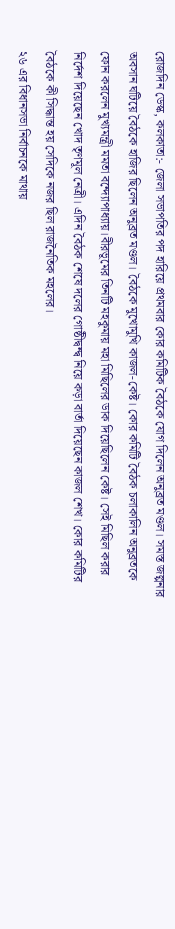রোজদিন ডেস্ক, কলকাতা:- জেলা সভাপতির পদ হারিয়ে প্রথমবার কোর কমিটিক বৈঠকে যোগ দিলেন অনুব্রত মণ্ডল। সমস্ত জল্পনার অবসান ঘটিয়ে বৈঠকে হাজির ছিলেন অনুব্রত মণ্ডল। বৈঠকে মুখোমুখি কাজল-কেষ্ট। কোর কমিটি বৈঠক চলাকালিন অনুব্রতকে ফোন করলেন মুখ্যমন্ত্রী মমতা বন্দ্যোপাধ্যায়।বীরভূমের তিনটি মহকুমায় মহা মিছিলের ডাক দিয়েছিলেন কেষ্ট। সেই মিছিল করার নির্দেশ দিয়েছেন খোদ তৃণমূল নেত্রী। এদিন বৈঠক শেষে দলের গোষ্ঠীদ্বন্দ্ব নিয়ে কড়া বার্তা দিয়েছেন কাজল শেখ। কোর কমিটির বৈঠকে কী সিদ্ধান্ত হয় সেদিকে নজর ছিল রাজনৈতিক মহলের।
২৬ এর বিধানসভা নির্বাচনকে মাথায়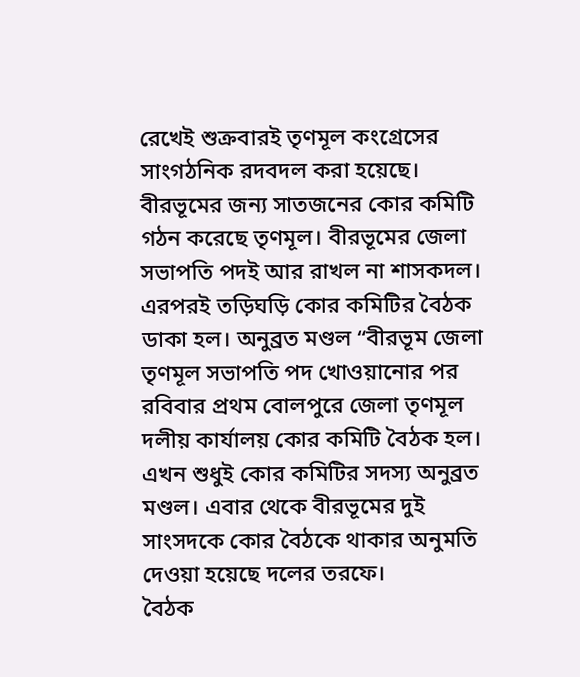রেখেই শুক্রবারই তৃণমূল কংগ্রেসের সাংগঠনিক রদবদল করা হয়েছে। বীরভূমের জন্য সাতজনের কোর কমিটি গঠন করেছে তৃণমূল। বীরভূমের জেলা সভাপতি পদই আর রাখল না শাসকদল। এরপরই তড়িঘড়ি কোর কমিটির বৈঠক ডাকা হল। অনুব্রত মণ্ডল “বীরভূম জেলা তৃণমূল সভাপতি পদ খোওয়ানোর পর রবিবার প্রথম বোলপুরে জেলা তৃণমূল দলীয় কার্যালয় কোর কমিটি বৈঠক হল। এখন শুধুই কোর কমিটির সদস্য অনুব্রত মণ্ডল। এবার থেকে বীরভূমের দুই সাংসদকে কোর বৈঠকে থাকার অনুমতি দেওয়া হয়েছে দলের তরফে।
বৈঠক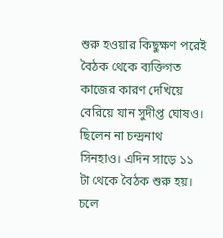শুরু হওয়ার কিছুক্ষণ পরেই বৈঠক থেকে ব্যক্তিগত কাজের কারণ দেখিয়ে বেরিয়ে যান সুদীপ্ত ঘোষও। ছিলেন না চন্দ্রনাথ সিনহাও। এদিন সাড়ে ১১ টা থেকে বৈঠক শুরু হয়। চলে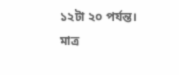১২টা ২০ পর্যন্ত। মাত্র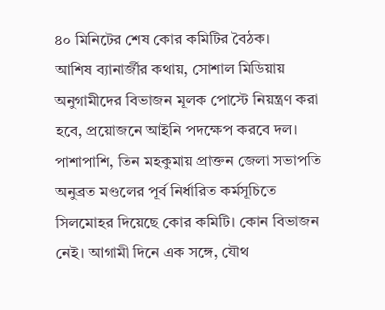৪০ মিনিটের শেষ কোর কমিটির বৈঠক।
আশিষ ব্যানার্জীর কথায়, সোশাল মিডিয়ায় অনুগামীদের বিভাজন মূলক পোস্টে নিয়ন্ত্রণ করা হবে, প্রয়োজনে আইনি পদক্ষেপ করবে দল। পাশাপাশি, তিন মহকুমায় প্রাক্তন জেলা সভাপতি অনুব্রত মণ্ডলের পূর্ব নির্ধারিত কর্মসূচিতে সিলমোহর দিয়েছে কোর কমিটি। কোন বিভাজন নেই। আগামী দিনে এক সঙ্গে, যৌথ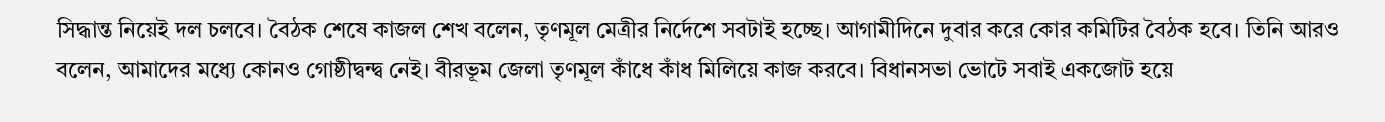সিদ্ধান্ত নিয়েই দল চলবে। বৈঠক শেষে কাজল শেখ বলেন, তৃণমূল মেত্রীর নির্দেশে সবটাই হচ্ছে। আগামীদিনে দুবার করে কোর কমিটির বৈঠক হবে। তিনি আরও বলেন, আমাদের মধ্যে কোনও গোষ্ঠীদ্বন্দ্ব নেই। বীরভূম জেলা তৃণমূল কাঁধে কাঁধ মিলিয়ে কাজ করবে। বিধানসভা ভোটে সবাই একজোট হয়ে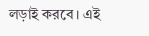লড়াই করবে। এই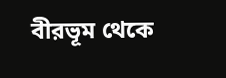বীরভূম থেকে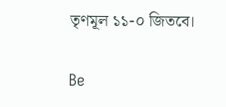তৃণমূল ১১-০ জিতবে।

Be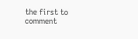the first to comment